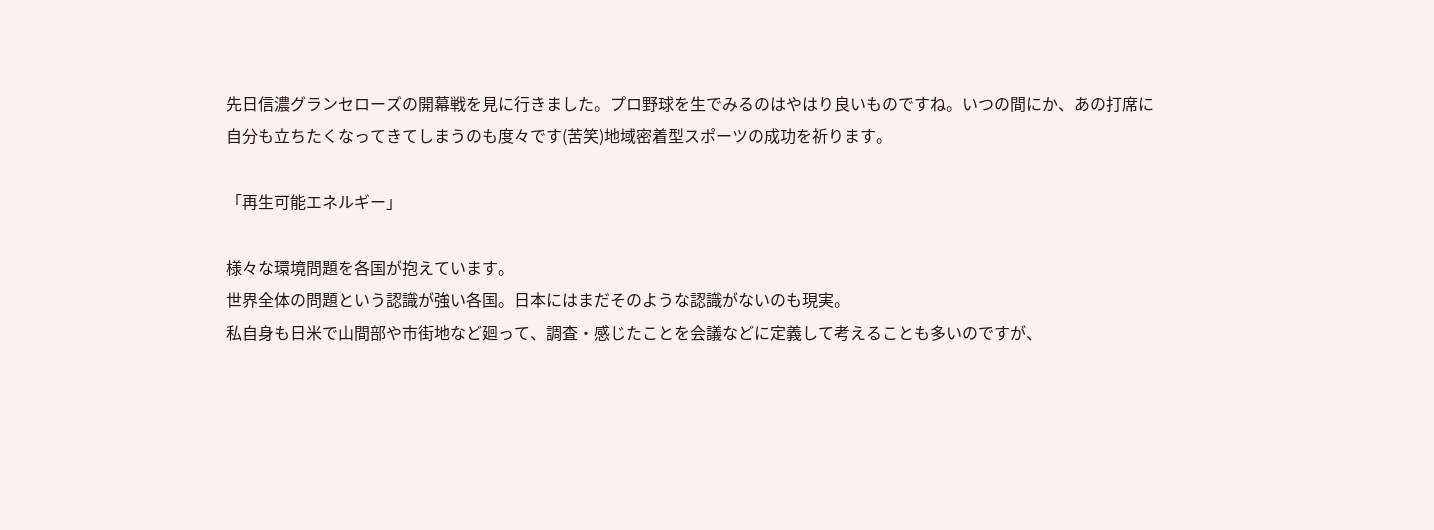先日信濃グランセローズの開幕戦を見に行きました。プロ野球を生でみるのはやはり良いものですね。いつの間にか、あの打席に自分も立ちたくなってきてしまうのも度々です(苦笑)地域密着型スポーツの成功を祈ります。

「再生可能エネルギー」

様々な環境問題を各国が抱えています。
世界全体の問題という認識が強い各国。日本にはまだそのような認識がないのも現実。
私自身も日米で山間部や市街地など廻って、調査・感じたことを会議などに定義して考えることも多いのですが、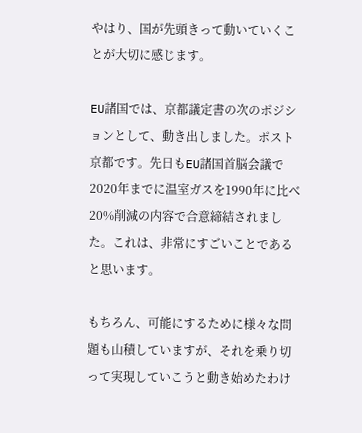やはり、国が先頭きって動いていくことが大切に感じます。

EU諸国では、京都議定書の次のポジションとして、動き出しました。ポスト京都です。先日もEU諸国首脳会議で2020年までに温室ガスを1990年に比べ20%削減の内容で合意締結されました。これは、非常にすごいことであると思います。

もちろん、可能にするために様々な問題も山積していますが、それを乗り切って実現していこうと動き始めたわけ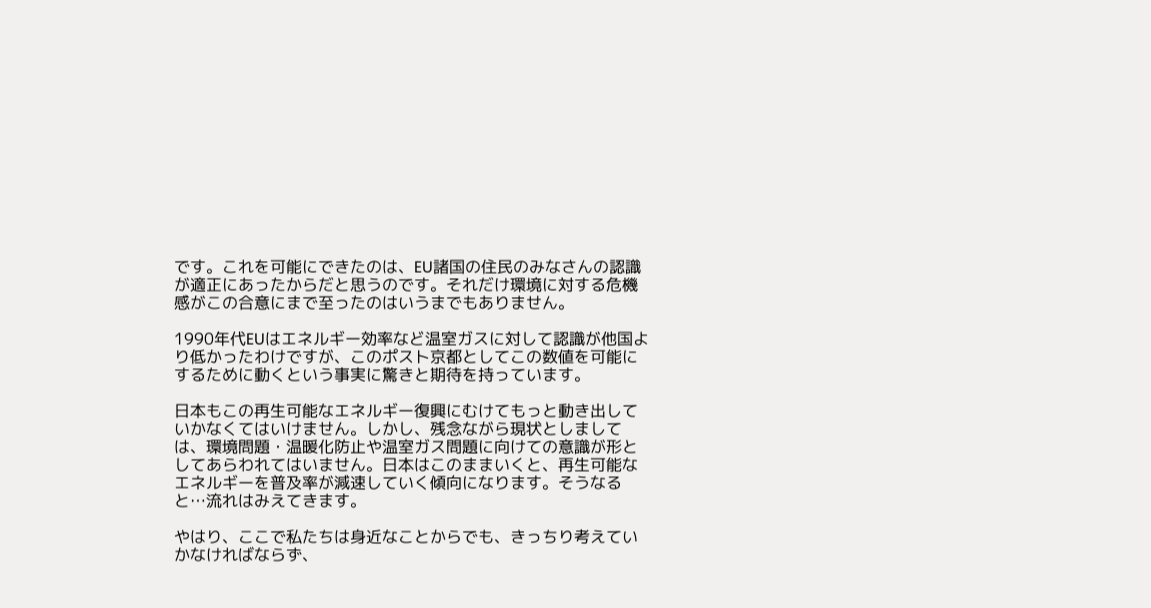です。これを可能にできたのは、EU諸国の住民のみなさんの認識が適正にあったからだと思うのです。それだけ環境に対する危機感がこの合意にまで至ったのはいうまでもありません。

1990年代EUはエネルギー効率など温室ガスに対して認識が他国より低かったわけですが、このポスト京都としてこの数値を可能にするために動くという事実に驚きと期待を持っています。

日本もこの再生可能なエネルギー復興にむけてもっと動き出していかなくてはいけません。しかし、残念ながら現状としましては、環境問題・温暖化防止や温室ガス問題に向けての意識が形としてあらわれてはいません。日本はこのままいくと、再生可能なエネルギーを普及率が減速していく傾向になります。そうなると…流れはみえてきます。

やはり、ここで私たちは身近なことからでも、きっちり考えていかなければならず、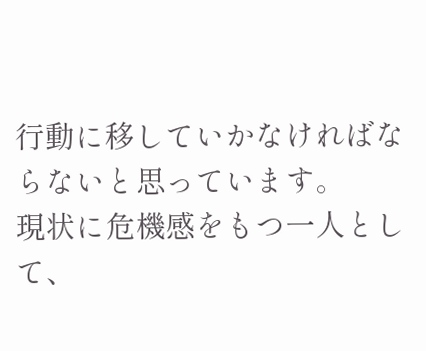行動に移していかなければならないと思っています。
現状に危機感をもつ一人として、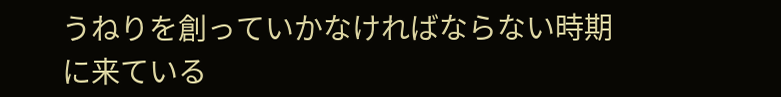うねりを創っていかなければならない時期に来ている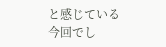と感じている今回でし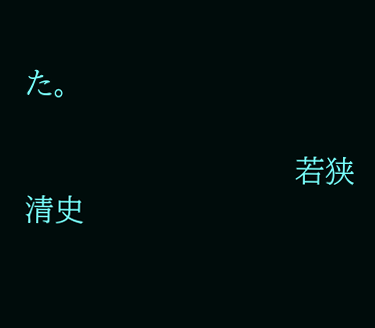た。

                           若狭 清史